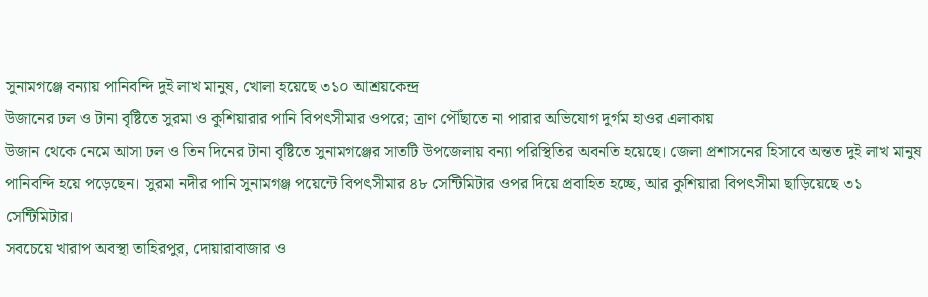সুনামগঞ্জে বন্যায় পানিবন্দি দুই লাখ মানুষ, খোলা হয়েছে ৩১০ আশ্রয়কেন্দ্র
উজানের ঢল ও টানা বৃষ্টিতে সুরমা ও কুশিয়ারার পানি বিপৎসীমার ওপরে; ত্রাণ পৌঁছাতে না পারার অভিযোগ দুর্গম হাওর এলাকায়
উজান থেকে নেমে আসা ঢল ও তিন দিনের টানা বৃষ্টিতে সুনামগঞ্জের সাতটি উপজেলায় বন্যা পরিস্থিতির অবনতি হয়েছে। জেলা প্রশাসনের হিসাবে অন্তত দুই লাখ মানুষ পানিবন্দি হয়ে পড়েছেন। সুরমা নদীর পানি সুনামগঞ্জ পয়েন্টে বিপৎসীমার ৪৮ সেন্টিমিটার ওপর দিয়ে প্রবাহিত হচ্ছে, আর কুশিয়ারা বিপৎসীমা ছাড়িয়েছে ৩১ সেন্টিমিটার।
সবচেয়ে খারাপ অবস্থা তাহিরপুর, দোয়ারাবাজার ও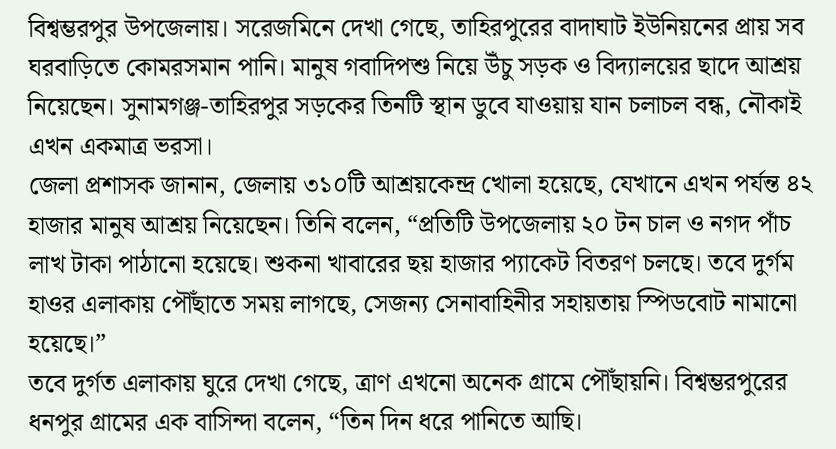বিশ্বম্ভরপুর উপজেলায়। সরেজমিনে দেখা গেছে, তাহিরপুরের বাদাঘাট ইউনিয়নের প্রায় সব ঘরবাড়িতে কোমরসমান পানি। মানুষ গবাদিপশু নিয়ে উঁচু সড়ক ও বিদ্যালয়ের ছাদে আশ্রয় নিয়েছেন। সুনামগঞ্জ-তাহিরপুর সড়কের তিনটি স্থান ডুবে যাওয়ায় যান চলাচল বন্ধ, নৌকাই এখন একমাত্র ভরসা।
জেলা প্রশাসক জানান, জেলায় ৩১০টি আশ্রয়কেন্দ্র খোলা হয়েছে, যেখানে এখন পর্যন্ত ৪২ হাজার মানুষ আশ্রয় নিয়েছেন। তিনি বলেন, “প্রতিটি উপজেলায় ২০ টন চাল ও নগদ পাঁচ লাখ টাকা পাঠানো হয়েছে। শুকনা খাবারের ছয় হাজার প্যাকেট বিতরণ চলছে। তবে দুর্গম হাওর এলাকায় পৌঁছাতে সময় লাগছে, সেজন্য সেনাবাহিনীর সহায়তায় স্পিডবোট নামানো হয়েছে।”
তবে দুর্গত এলাকায় ঘুরে দেখা গেছে, ত্রাণ এখনো অনেক গ্রামে পৌঁছায়নি। বিশ্বম্ভরপুরের ধনপুর গ্রামের এক বাসিন্দা বলেন, “তিন দিন ধরে পানিতে আছি।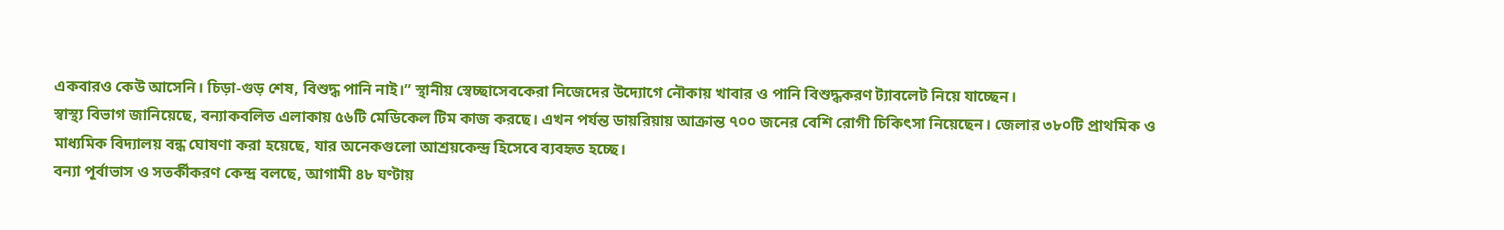একবারও কেউ আসেনি। চিড়া-গুড় শেষ, বিশুদ্ধ পানি নাই।” স্থানীয় স্বেচ্ছাসেবকেরা নিজেদের উদ্যোগে নৌকায় খাবার ও পানি বিশুদ্ধকরণ ট্যাবলেট নিয়ে যাচ্ছেন।
স্বাস্থ্য বিভাগ জানিয়েছে, বন্যাকবলিত এলাকায় ৫৬টি মেডিকেল টিম কাজ করছে। এখন পর্যন্ত ডায়রিয়ায় আক্রান্ত ৭০০ জনের বেশি রোগী চিকিৎসা নিয়েছেন। জেলার ৩৮০টি প্রাথমিক ও মাধ্যমিক বিদ্যালয় বন্ধ ঘোষণা করা হয়েছে, যার অনেকগুলো আশ্রয়কেন্দ্র হিসেবে ব্যবহৃত হচ্ছে।
বন্যা পূর্বাভাস ও সতর্কীকরণ কেন্দ্র বলছে, আগামী ৪৮ ঘণ্টায়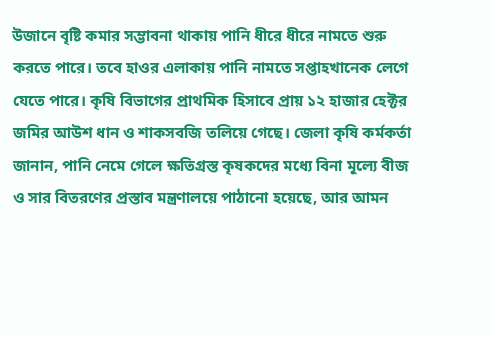উজানে বৃষ্টি কমার সম্ভাবনা থাকায় পানি ধীরে ধীরে নামতে শুরু করতে পারে। তবে হাওর এলাকায় পানি নামতে সপ্তাহখানেক লেগে যেতে পারে। কৃষি বিভাগের প্রাথমিক হিসাবে প্রায় ১২ হাজার হেক্টর জমির আউশ ধান ও শাকসবজি তলিয়ে গেছে। জেলা কৃষি কর্মকর্তা জানান, পানি নেমে গেলে ক্ষতিগ্রস্ত কৃষকদের মধ্যে বিনা মূল্যে বীজ ও সার বিতরণের প্রস্তাব মন্ত্রণালয়ে পাঠানো হয়েছে, আর আমন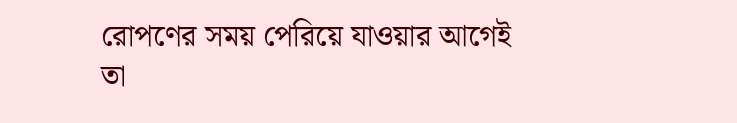রোপণের সময় পেরিয়ে যাওয়ার আগেই তা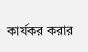কার্যকর করার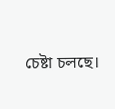চেষ্টা চলছে।